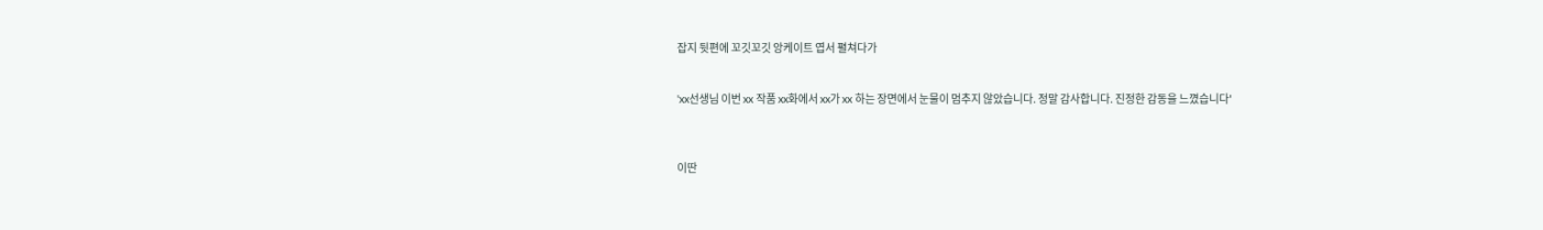잡지 뒷편에 꼬깃꼬깃 앙케이트 엽서 펼쳐다가


'xx선생님 이번 xx 작품 xx화에서 xx가 xx 하는 장면에서 눈물이 멈추지 않았습니다. 정말 감사합니다. 진정한 감동을 느꼈습니다'



이딴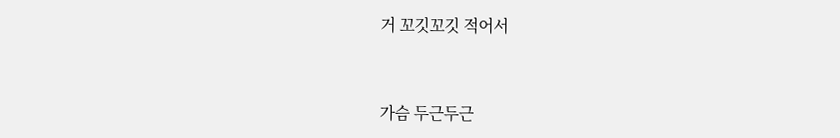거 꼬깃꼬깃 적어서


가슴 두근두근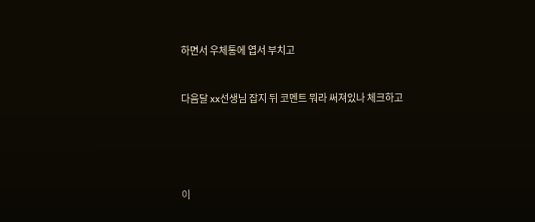하면서 우체통에 엽서 부치고


다음달 xx선생님 잡지 뒤 코멘트 뭐라 써져있나 체크하고





이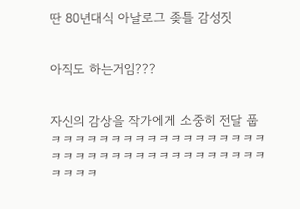딴 80년대식 아날로그 좆틀 감성짓


아직도 하는거임???


자신의 감상을 작가에게 소중히 전달 풉 ㅋㅋㅋㅋㅋㅋㅋㅋㅋㅋㅋㅋㅋㅋㅋㅋㅋㅋㅋㅋㅋㅋㅋㅋㅋㅋㅋㅋㅋㅋㅋㅋㅋㅋㅋㅋㅋㅋㅋㅋ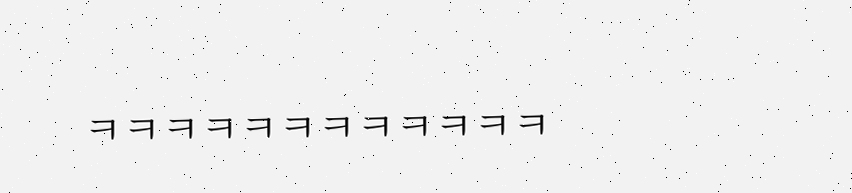ㅋㅋㅋㅋㅋㅋㅋㅋㅋㅋㅋㅋ